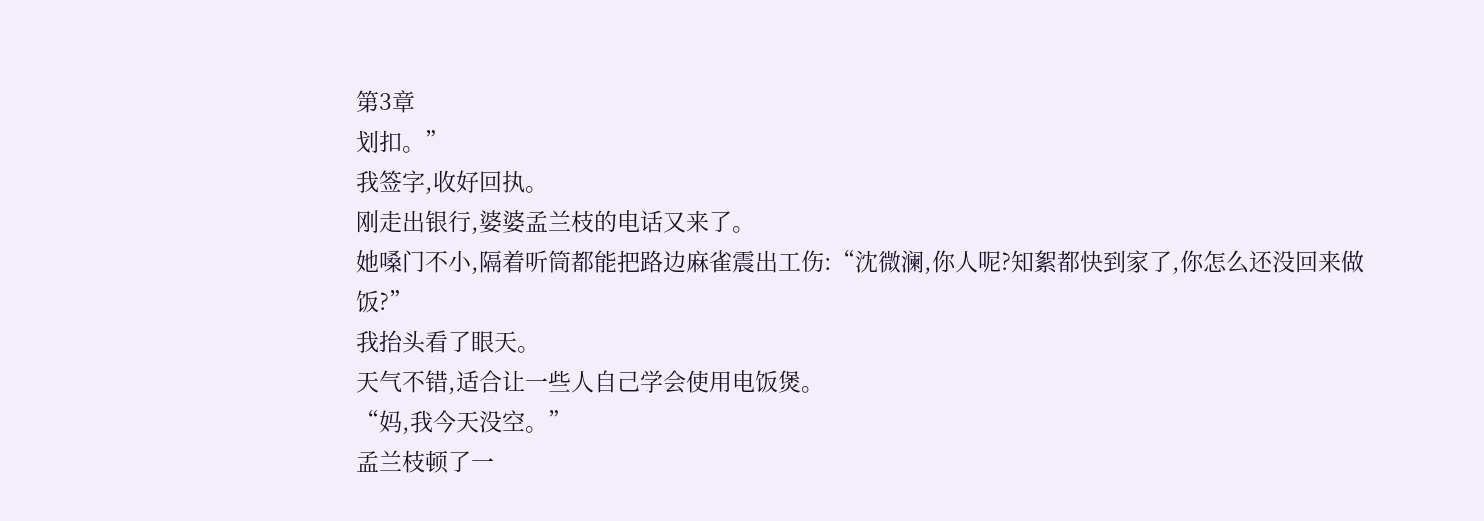第3章
划扣。”
我签字,收好回执。
刚走出银行,婆婆孟兰枝的电话又来了。
她嗓门不小,隔着听筒都能把路边麻雀震出工伤:“沈微澜,你人呢?知絮都快到家了,你怎么还没回来做饭?”
我抬头看了眼天。
天气不错,适合让一些人自己学会使用电饭煲。
“妈,我今天没空。”
孟兰枝顿了一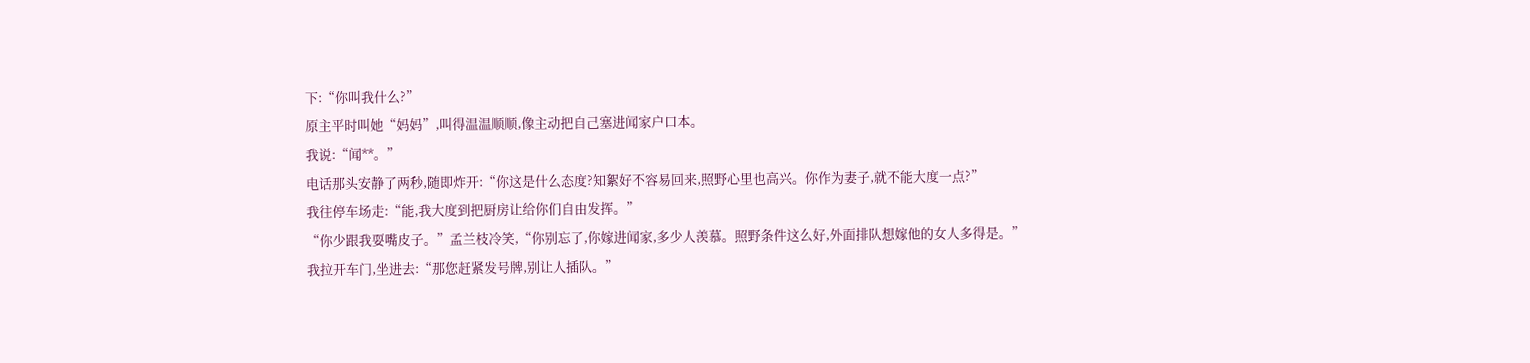下:“你叫我什么?”
原主平时叫她“妈妈”,叫得温温顺顺,像主动把自己塞进闻家户口本。
我说:“闻**。”
电话那头安静了两秒,随即炸开:“你这是什么态度?知絮好不容易回来,照野心里也高兴。你作为妻子,就不能大度一点?”
我往停车场走:“能,我大度到把厨房让给你们自由发挥。”
“你少跟我耍嘴皮子。”孟兰枝冷笑,“你别忘了,你嫁进闻家,多少人羡慕。照野条件这么好,外面排队想嫁他的女人多得是。”
我拉开车门,坐进去:“那您赶紧发号牌,别让人插队。”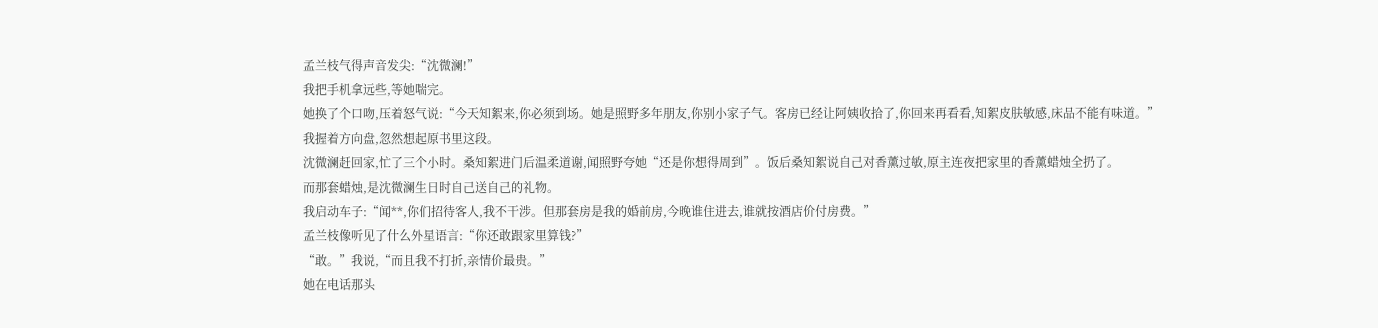孟兰枝气得声音发尖:“沈微澜!”
我把手机拿远些,等她喘完。
她换了个口吻,压着怒气说:“今天知絮来,你必须到场。她是照野多年朋友,你别小家子气。客房已经让阿姨收拾了,你回来再看看,知絮皮肤敏感,床品不能有味道。”
我握着方向盘,忽然想起原书里这段。
沈微澜赶回家,忙了三个小时。桑知絮进门后温柔道谢,闻照野夸她“还是你想得周到”。饭后桑知絮说自己对香薰过敏,原主连夜把家里的香薰蜡烛全扔了。
而那套蜡烛,是沈微澜生日时自己送自己的礼物。
我启动车子:“闻**,你们招待客人,我不干涉。但那套房是我的婚前房,今晚谁住进去,谁就按酒店价付房费。”
孟兰枝像听见了什么外星语言:“你还敢跟家里算钱?”
“敢。”我说,“而且我不打折,亲情价最贵。”
她在电话那头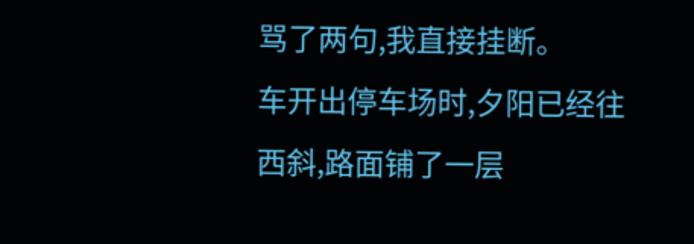骂了两句,我直接挂断。
车开出停车场时,夕阳已经往西斜,路面铺了一层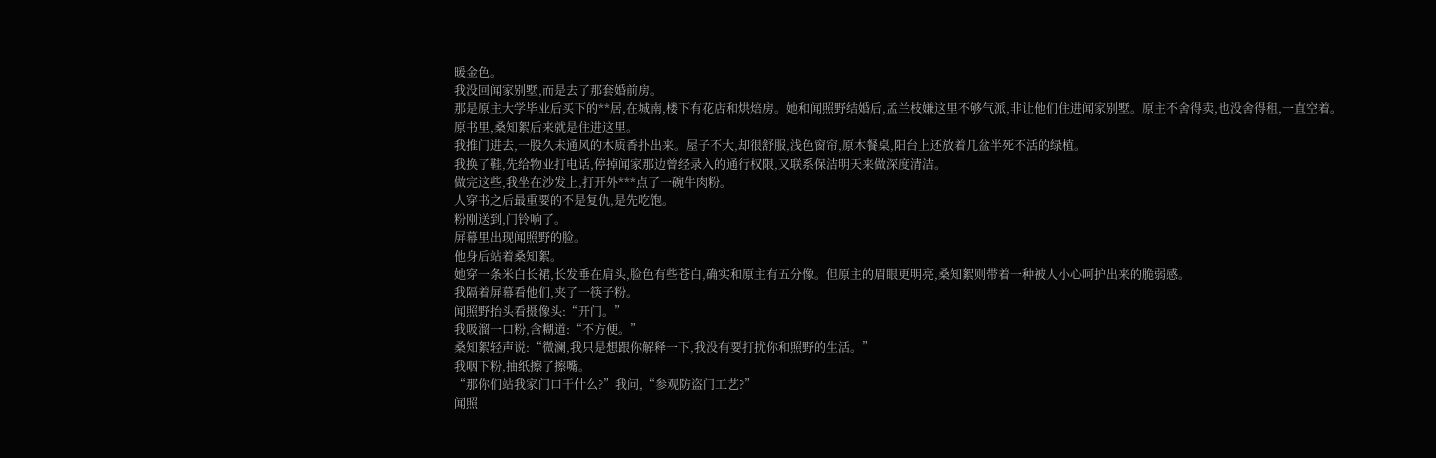暖金色。
我没回闻家别墅,而是去了那套婚前房。
那是原主大学毕业后买下的**居,在城南,楼下有花店和烘焙房。她和闻照野结婚后,孟兰枝嫌这里不够气派,非让他们住进闻家别墅。原主不舍得卖,也没舍得租,一直空着。
原书里,桑知絮后来就是住进这里。
我推门进去,一股久未通风的木质香扑出来。屋子不大,却很舒服,浅色窗帘,原木餐桌,阳台上还放着几盆半死不活的绿植。
我换了鞋,先给物业打电话,停掉闻家那边曾经录入的通行权限,又联系保洁明天来做深度清洁。
做完这些,我坐在沙发上,打开外***点了一碗牛肉粉。
人穿书之后最重要的不是复仇,是先吃饱。
粉刚送到,门铃响了。
屏幕里出现闻照野的脸。
他身后站着桑知絮。
她穿一条米白长裙,长发垂在肩头,脸色有些苍白,确实和原主有五分像。但原主的眉眼更明亮,桑知絮则带着一种被人小心呵护出来的脆弱感。
我隔着屏幕看他们,夹了一筷子粉。
闻照野抬头看摄像头:“开门。”
我吸溜一口粉,含糊道:“不方便。”
桑知絮轻声说:“微澜,我只是想跟你解释一下,我没有要打扰你和照野的生活。”
我咽下粉,抽纸擦了擦嘴。
“那你们站我家门口干什么?”我问,“参观防盗门工艺?”
闻照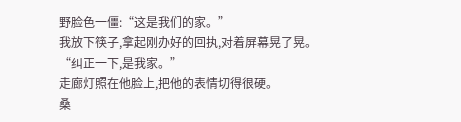野脸色一僵:“这是我们的家。”
我放下筷子,拿起刚办好的回执,对着屏幕晃了晃。
“纠正一下,是我家。”
走廊灯照在他脸上,把他的表情切得很硬。
桑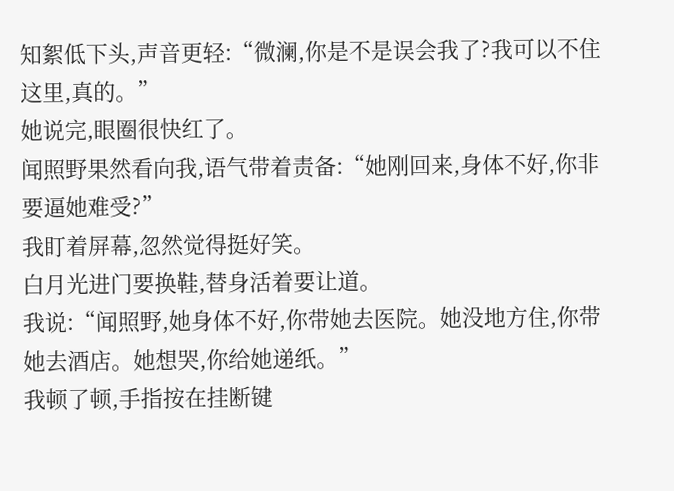知絮低下头,声音更轻:“微澜,你是不是误会我了?我可以不住这里,真的。”
她说完,眼圈很快红了。
闻照野果然看向我,语气带着责备:“她刚回来,身体不好,你非要逼她难受?”
我盯着屏幕,忽然觉得挺好笑。
白月光进门要换鞋,替身活着要让道。
我说:“闻照野,她身体不好,你带她去医院。她没地方住,你带她去酒店。她想哭,你给她递纸。”
我顿了顿,手指按在挂断键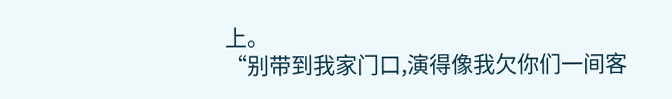上。
“别带到我家门口,演得像我欠你们一间客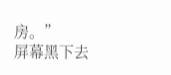房。”
屏幕黑下去